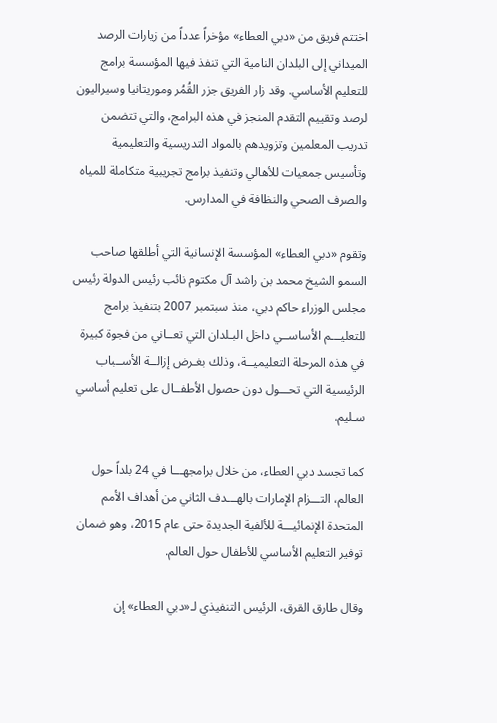اختتم فريق من «دبي العطاء» مؤخراً عدداً من زيارات الرصد الميداني إلى البلدان النامية التي تنفذ فيها المؤسسة برامج للتعليم الأساسي. وقد زار الفريق جزر القُمُر وموريتانيا وسيراليون لرصد وتقييم التقدم المنجز في هذه البرامج، والتي تتضمن تدريب المعلمين وتزويدهم بالمواد التدريسية والتعليمية وتأسيس جمعيات للأهالي وتنفيذ برامج تجريبية متكاملة للمياه والصرف الصحي والنظافة في المدارس.

وتقوم «دبي العطاء» المؤسسة الإنسانية التي أطلقها صاحب السمو الشيخ محمد بن راشد آل مكتوم نائب رئيس الدولة رئيس مجلس الوزراء حاكم دبي، منذ سبتمبر 2007 بتنفيذ برامج للتعليـــم الأساســي داخل البـلدان التي تعــاني من فجوة كبيرة في هذه المرحلة التعليميــة، وذلك بغـرض إزالــة الأســباب الرئيسية التي تحـــول دون حصول الأطفــال على تعليم أساسي سـليم.

كما تجسد دبي العطاء، من خلال برامجهـــا في 24 بلداً حول العالم، التـــزام الإمارات بالهـــدف الثاني من أهداف الأمم المتحدة الإنمائيـــة للألفية الجديدة حتى عام 2015، وهو ضمان توفير التعليم الأساسي للأطفال حول العالم.

وقال طارق القرق، الرئيس التنفيذي لـ«دبي العطاء» إن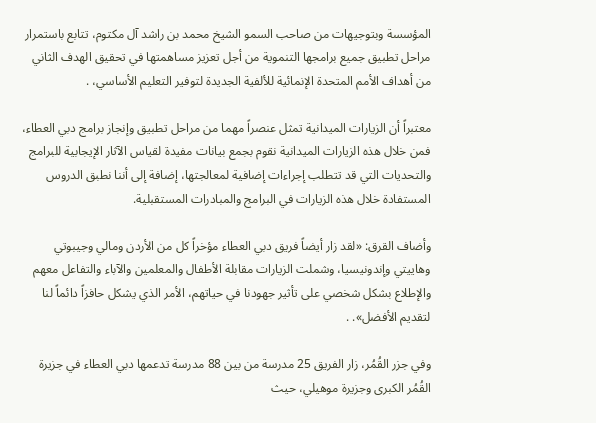المؤسسة وبتوجيهات من صاحب السمو الشيخ محمد بن راشد آل مكتوم، تتابع باستمرار مراحل تطبيق جميع برامجها التنموية من أجل تعزيز مساهمتها في تحقيق الهدف الثاني من أهداف الأمم المتحدة الإنمائية للألفية الجديدة لتوفير التعليم الأساسي، .

معتبراً أن الزيارات الميدانية تمثل عنصراً مهما من مراحل تطبيق وإنجاز برامج دبي العطاء، فمن خلال هذه الزيارات الميدانية نقوم بجمع بيانات مفيدة لقياس الآثار الإيجابية للبرامج والتحديات التي قد تتطلب إجراءات إضافية لمعالجتها، إضافة إلى أننا نطبق الدروس المستفادة خلال هذه الزيارات في البرامج والمبادرات المستقبلية.

وأضاف القرق: «لقد زار أيضاً فريق دبي العطاء مؤخراً كل من الأردن ومالي وجيبوتي وهاييتي وإندونيسيا، وشملت الزيارات مقابلة الأطفال والمعلمين والآباء والتفاعل معهم والإطلاع بشكل شخصي على تأثير جهودنا في حياتهم، الأمر الذي يشكل حافزاً دائماً لنا لتقديم الأفضل». .

وفي جزر القُمُر، زار الفريق 25 مدرسة من بين 88 مدرسة تدعمها دبي العطاء في جزيرة القُمُر الكبرى وجزيرة موهيلي، حيث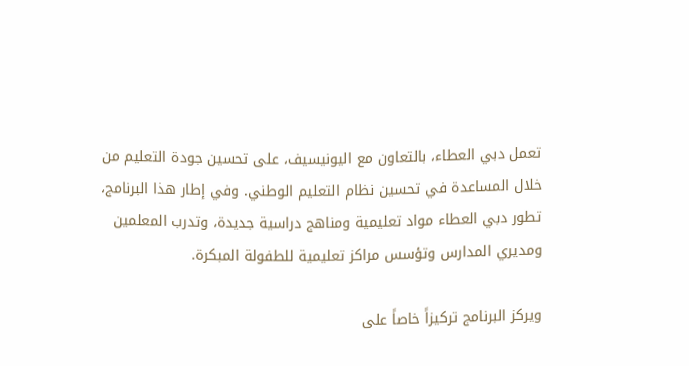تعمل دبي العطاء، بالتعاون مع اليونيسيف، على تحسين جودة التعليم من خلال المساعدة في تحسين نظام التعليم الوطني. وفي إطار هذا البرنامج، تطور دبي العطاء مواد تعليمية ومناهج دراسية جديدة، وتدرب المعلمين ومديري المدارس وتؤسس مراكز تعليمية للطفولة المبكرة.

ويركز البرنامج تركيزاً خاصاً على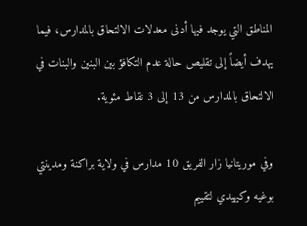المناطق التي يوجد فيها أدنى معدلات الالتحاق بالمدارس، فيما يهدف أيضاً إلى تقليص حالة عدم التكافؤ بين البنين والبنات في الالتحاق بالمدارس من 13 إلى 3 نقاط مئوية.

وفي موريتانيا زار الفريق 10 مدارس في ولاية براكنة ومدينتي بوغيه وكيهيدي لتقييم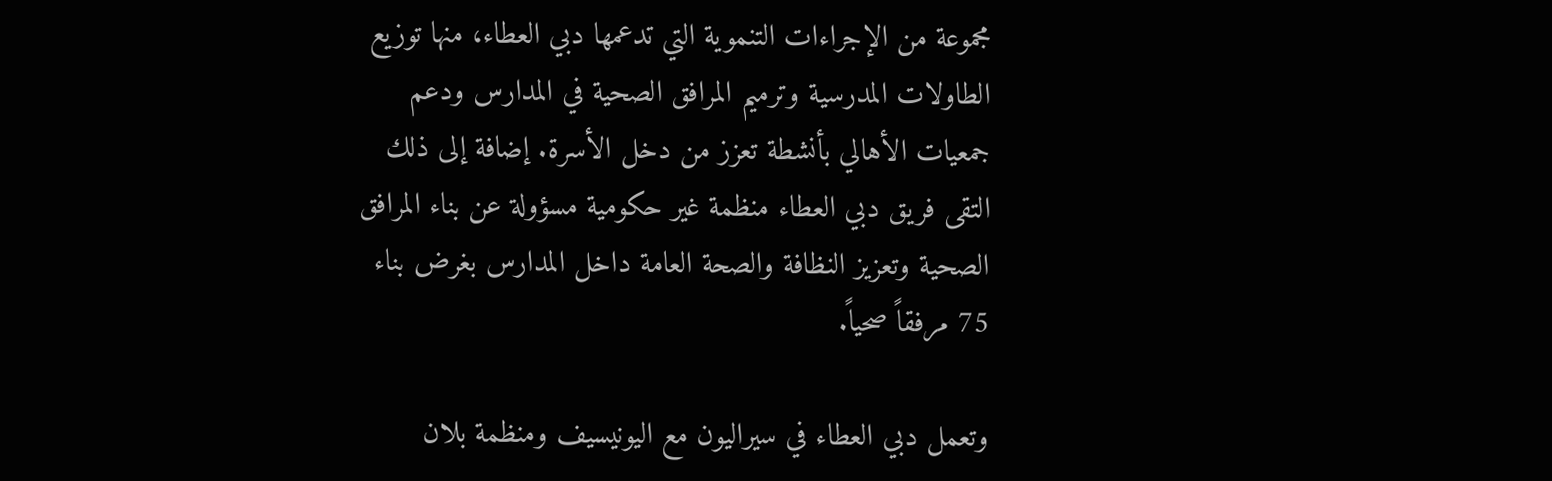مجموعة من الإجراءات التنموية التي تدعمها دبي العطاء، منها توزيع الطاولات المدرسية وترميم المرافق الصحية في المدارس ودعم جمعيات الأهالي بأنشطة تعزز من دخل الأسرة. إضافة إلى ذلك التقى فريق دبي العطاء منظمة غير حكومية مسؤولة عن بناء المرافق الصحية وتعزيز النظافة والصحة العامة داخل المدارس بغرض بناء 75 مرفقاً صحياً.

وتعمل دبي العطاء في سيراليون مع اليونيسيف ومنظمة بلان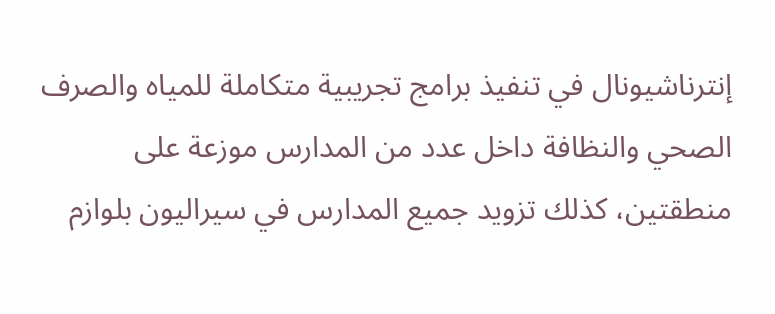إنترناشيونال في تنفيذ برامج تجريبية متكاملة للمياه والصرف الصحي والنظافة داخل عدد من المدارس موزعة على منطقتين، كذلك تزويد جميع المدارس في سيراليون بلوازم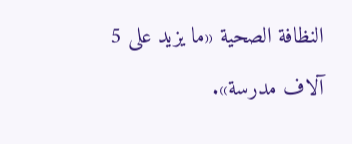النظافة الصحية «ما يزيد على 5 آلاف مدرسة».